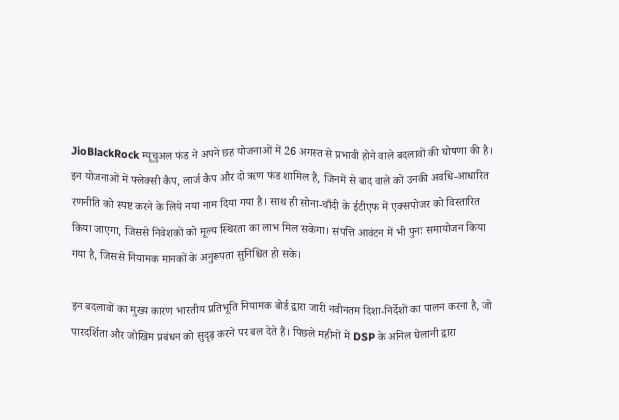JioBlackRock म्यूचुअल फंड ने अपने छह योजनाओं में 26 अगस्त से प्रभावी होने वाले बदलावों की घोषणा की है। इन योजनाओं में फ्लेक्सी कैप, लार्ज कैप और दो ऋण फंड शामिल हैं, जिनमें से बाद वाले को उनकी अवधि‑आधारित रणनीति को स्पष्ट करने के लिये नया नाम दिया गया है। साथ ही सोना‑चाँदी के ईटीएफ में एक्सपोजर को विस्तारित किया जाएगा, जिससे निवेशकों को मूल्य स्थिरता का लाभ मिल सकेगा। संपत्ति आवंटन में भी पुनः समायोजन किया गया है, जिससे नियामक मानकों के अनुरूपता सुनिश्चित हो सके।

इन बदलावों का मुख्य कारण भारतीय प्रतिभूति नियामक बोर्ड द्वारा जारी नवीनतम दिशा‑निर्देशों का पालन करना है, जो पारदर्शिता और जोखिम प्रबंधन को सुदृढ़ करने पर बल देते हैं। पिछले महीनों में DSP के अनिल घेलानी द्वारा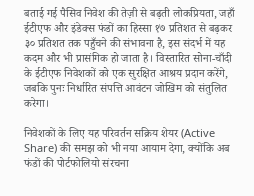बताई गई पैसिव निवेश की तेज़ी से बढ़ती लोकप्रियता, जहाँ ईटीएफ और इंडेक्स फंडों का हिस्सा १७ प्रतिशत से बढ़कर ३० प्रतिशत तक पहुँचने की संभावना है, इस संदर्भ में यह कदम और भी प्रासंगिक हो जाता है। विस्तारित सोना‑चाँदी के ईटीएफ निवेशकों को एक सुरक्षित आश्रय प्रदान करेंगे, जबकि पुनः निर्धारित संपत्ति आवंटन जोखिम को संतुलित करेगा।

निवेशकों के लिए यह परिवर्तन सक्रिय शेयर (Active Share) की समझ को भी नया आयाम देगा, क्योंकि अब फंडों की पोर्टफोलियो संरचना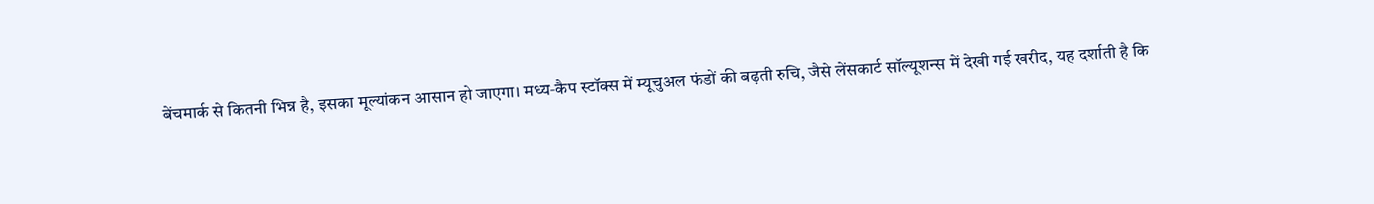बेंचमार्क से कितनी भिन्न है, इसका मूल्यांकन आसान हो जाएगा। मध्य‑कैप स्टॉक्स में म्यूचुअल फंडों की बढ़ती रुचि, जैसे लेंसकार्ट सॉल्यूशन्स में देखी गई खरीद, यह दर्शाती है कि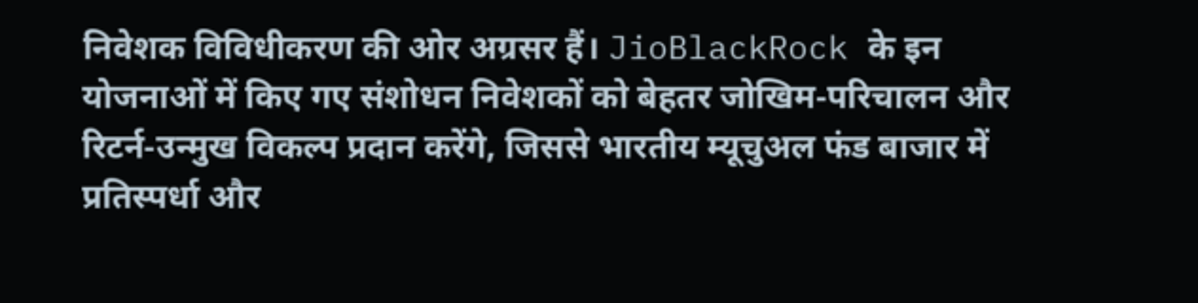निवेशक विविधीकरण की ओर अग्रसर हैं। JioBlackRock के इन योजनाओं में किए गए संशोधन निवेशकों को बेहतर जोखिम‑परिचालन और रिटर्न‑उन्मुख विकल्प प्रदान करेंगे, जिससे भारतीय म्यूचुअल फंड बाजार में प्रतिस्पर्धा और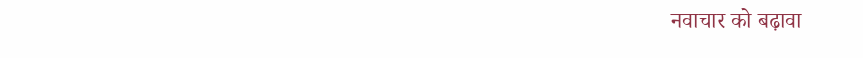नवाचार को बढ़ावा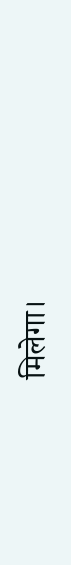मिलेगा।